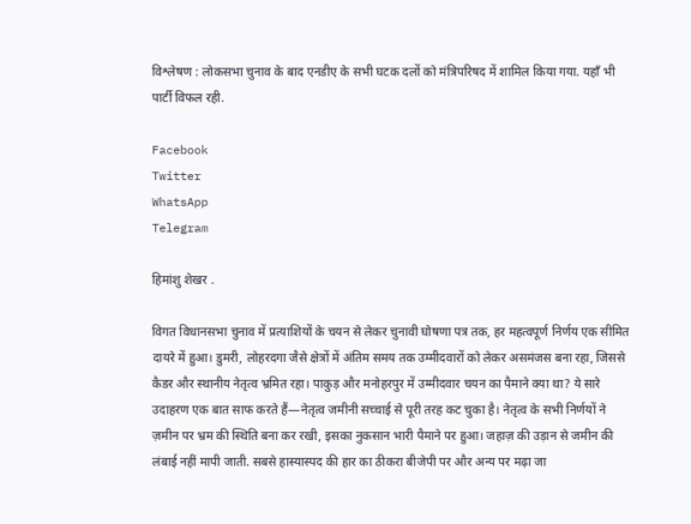विश्लेषण : लोकसभा चुनाव के बाद एनडीए के सभी घटक दलों को मंत्रिपरिषद में शामिल किया गया. यहाँ भी पार्टी विफल रही.

Facebook
Twitter
WhatsApp
Telegram

हिमांशु शेखर .

विगत विधानसभा चुनाव में प्रत्याशियों के चयन से लेकर चुनावी घोषणा पत्र तक, हर महत्वपूर्ण निर्णय एक सीमित दायरे में हुआ। डुमरी, लोहरदगा जैसे क्षेत्रों में अंतिम समय तक उम्मीदवारों को लेकर असमंजस बना रहा, जिससे कैडर और स्थानीय नेतृत्व भ्रमित रहा। पाकुड़ और मनोहरपुर में उम्मीदवार चयन का पैमाने क्या था? ये सारे उदाहरण एक बात साफ करते हैं—नेतृत्व जमीनी सच्चाई से पूरी तरह कट चुका है। नेतृत्व के सभी निर्णयों ने ज़मीन पर भ्रम की स्थिति बना कर रखी, इसका नुकसान भारी पैमाने पर हुआ। जहाज़ की उड़ान से जमीन की लंबाई नहीं मापी जाती. सबसे हास्यास्पद की हार का ठीकरा बीजेपी पर और अन्य पर मढ़ा जा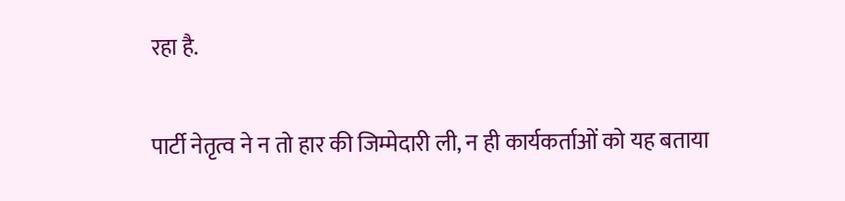रहा है.

पार्टी नेतृत्व ने न तो हार की जिम्मेदारी ली, न ही कार्यकर्ताओं को यह बताया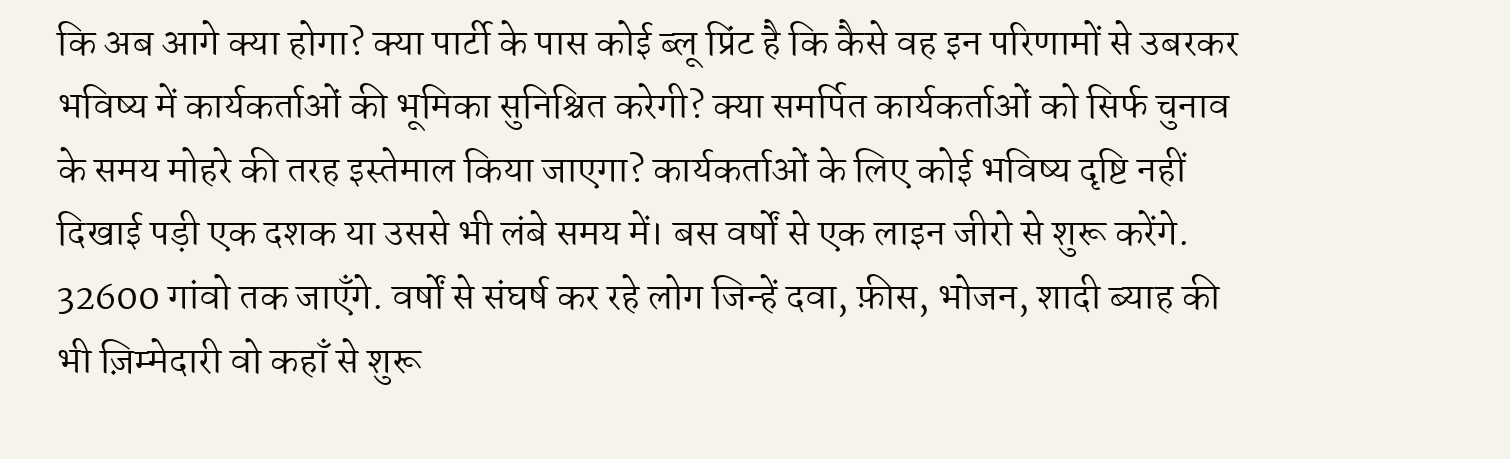कि अब आगे क्या होगा? क्या पार्टी के पास कोई ब्लू प्रिंट है कि कैसे वह इन परिणामों से उबरकर भविष्य में कार्यकर्ताओं की भूमिका सुनिश्चित करेगी? क्या समर्पित कार्यकर्ताओं को सिर्फ चुनाव के समय मोहरे की तरह इस्तेमाल किया जाएगा? कार्यकर्ताओं के लिए कोई भविष्य दृष्टि नहीं दिखाई पड़ी एक दशक या उससे भी लंबे समय में। बस वर्षों से एक लाइन जीरो से शुरू करेंगे. 32600 गांवो तक जाएँगे. वर्षों से संघर्ष कर रहे लोग जिन्हें दवा, फ़ीस, भोजन, शादी ब्याह की भी ज़िम्मेदारी वो कहाँ से शुरू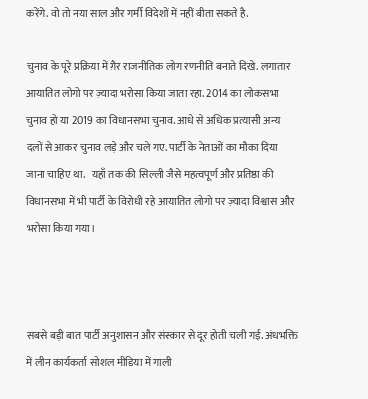करेंगे. वो तो नया साल और गर्मी विदेशों में नहीं बीता सकते है.

चुनाव के पूरे प्रक्रिया में ग़ैर राजनीतिक लोग रणनीति बनाते दिखे. लगातार आयातित लोगो पर ज़्यादा भरोसा किया जाता रहा. 2014 का लोकसभा चुनाव हो या 2019 का विधानसभा चुनाव. आधे से अधिक प्रत्यासी अन्य दलों से आकर चुनाव लड़े और चले गए. पार्टी के नेताओं का मौका दिया जाना चाहिए था.   यहाँ तक की सिल्ली जैसे महत्वपूर्ण और प्रतिष्ठा की विधानसभा में भी पार्टी के विरोधी रहे आयातित लोगो पर ज़्यादा विश्वास और भरोसा किया गया।



सबसे बड़ी बात पार्टी अनुशासन और संस्कार से दूर होती चली गई. अंधभक्ति में लीन कार्यकर्ता सोशल मीडिया में गाली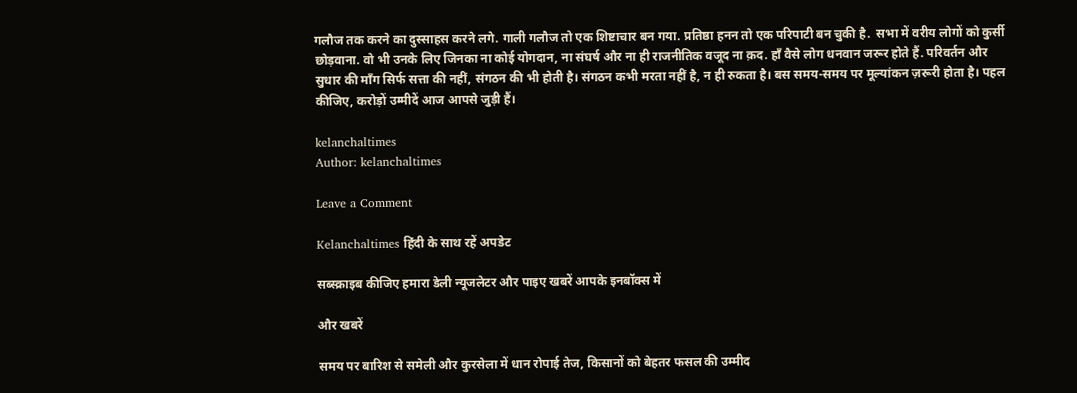गलौज तक करने का दुस्साहस करने लगे. गाली गलौज तो एक शिष्टाचार बन गया. प्रतिष्ठा हनन तो एक परिपाटी बन चुकी है.  सभा में वरीय लोगों को कुर्सी छोड़वाना. वो भी उनके लिए जिनका ना कोई योगदान, ना संघर्ष और ना ही राजनीतिक वजूद ना क़द. हाँ वैसे लोग धनवान जरूर होते हैं. परिवर्तन और सुधार की माँग सिर्फ सत्ता की नहीं, संगठन की भी होती है। संगठन कभी मरता नहीं है, न ही रुकता है। बस समय-समय पर मूल्यांकन ज़रूरी होता है। पहल कीजिए, करोड़ों उम्मीदें आज आपसे जुड़ी हैं।

kelanchaltimes
Author: kelanchaltimes

Leave a Comment

Kelanchaltimes हिंदी के साथ रहें अपडेट

सब्स्क्राइब कीजिए हमारा डेली न्यूजलेटर और पाइए खबरें आपके इनबॉक्स में

और खबरें

समय पर बारिश से समेली और कुरसेला में धान रोपाई तेज, किसानों को बेहतर फसल की उम्मीद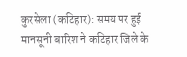कुरसेला (कटिहार): समय पर हुई मानसूनी बारिश ने कटिहार जिले के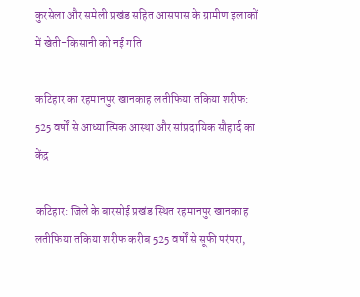कुरसेला और समेली प्रखंड सहित आसपास के ग्रामीण इलाकों में खेती-किसानी को नई गति

कटिहार का रहमानपुर खानकाह लतीफिया तकिया शरीफ: 525 वर्षों से आध्यात्मिक आस्था और सांप्रदायिक सौहार्द का केंद्र

कटिहार: जिले के बारसोई प्रखंड स्थित रहमानपुर खानकाह लतीफिया तकिया शरीफ करीब 525 वर्षों से सूफी परंपरा,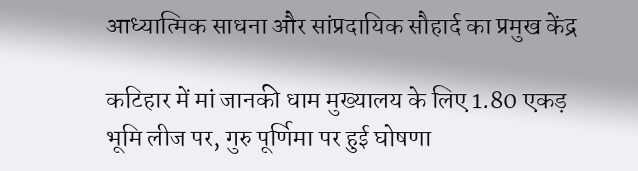आध्यात्मिक साधना और सांप्रदायिक सौहार्द का प्रमुख केंद्र

कटिहार में मां जानकी धाम मुख्यालय के लिए 1.80 एकड़ भूमि लीज पर, गुरु पूर्णिमा पर हुई घोषणा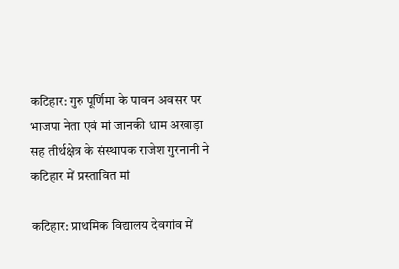कटिहार: गुरु पूर्णिमा के पावन अवसर पर भाजपा नेता एवं मां जानकी धाम अखाड़ा सह तीर्थक्षेत्र के संस्थापक राजेश गुरनानी ने कटिहार में प्रस्तावित मां

कटिहार: प्राथमिक विद्यालय देवगांव में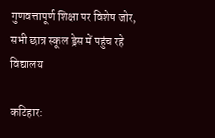गुणवत्तापूर्ण शिक्षा पर विशेष जोर, सभी छात्र स्कूल ड्रेस में पहुंच रहे विद्यालय

कटिहार: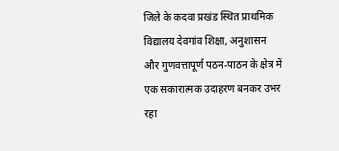जिले के कदवा प्रखंड स्थित प्राथमिक विद्यालय देवगांव शिक्षा, अनुशासन और गुणवत्तापूर्ण पठन-पाठन के क्षेत्र में एक सकारात्मक उदाहरण बनकर उभर रहा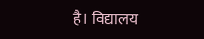है। विद्यालय